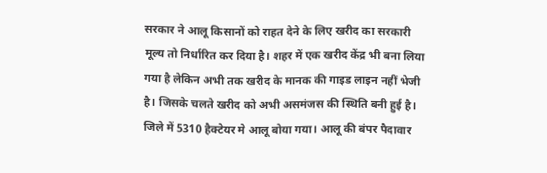सरकार ने आलू किसानों को राहत देने के लिए खरीद का सरकारी मूल्य तो निर्धारित कर दिया है। शहर में एक खरीद केंद्र भी बना लिया गया है लेकिन अभी तक खरीद के मानक की गाइड लाइन नहीं भेजी है। जिसके चलते खरीद को अभी असमंजस की स्थिति बनी हुई है।
जिले में 5310 हैक्टेयर मे आलू बोया गया। आलू की बंपर पैदावार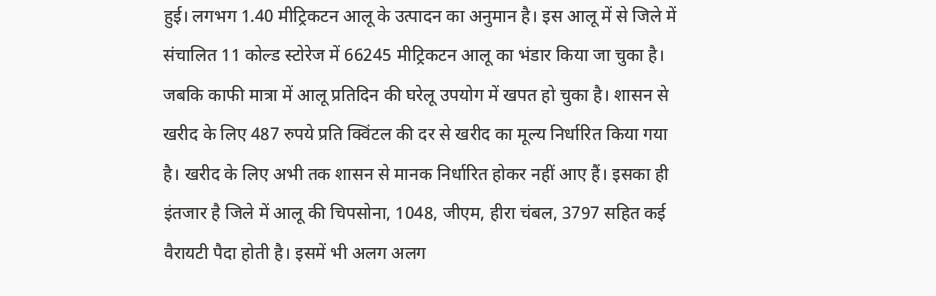हुई। लगभग 1.40 मीट्रिकटन आलू के उत्पादन का अनुमान है। इस आलू में से जिले में संचालित 11 कोल्ड स्टोरेज में 66245 मीट्रिकटन आलू का भंडार किया जा चुका है। जबकि काफी मात्रा में आलू प्रतिदिन की घरेलू उपयोग में खपत हो चुका है। शासन से खरीद के लिए 487 रुपये प्रति क्विंटल की दर से खरीद का मूल्य निर्धारित किया गया है। खरीद के लिए अभी तक शासन से मानक निर्धारित होकर नहीं आए हैं। इसका ही इंतजार है जिले में आलू की चिपसोना, 1048, जीएम, हीरा चंबल, 3797 सहित कई वैरायटी पैदा होती है। इसमें भी अलग अलग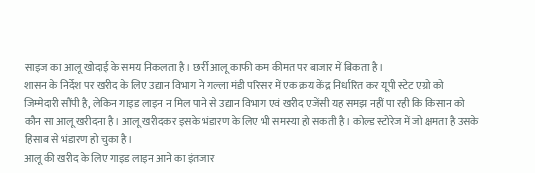साइज का आलू खोदाई के समय निकलता है। छर्री आलू काफी कम कीमत पर बाजार में बिकता है।
शासन के निर्देश पर खरीद के लिए उद्यान विभाग ने गल्ला मंडी परिसर में एक क्रय केंद्र निर्धारित कर यूपी स्टेट एग्रो को जिम्मेदारी सौंपी है, लेकिन गाइड लाइन न मिल पाने से उद्यान विभाग एवं खरीद एजेंसी यह समझ नहीं पा रही कि किसान को कौन सा आलू खरीदना है। आलू खरीदकर इसके भंडारण के लिए भी समस्या हो सकती है। कोल्ड स्टोरेज में जो क्षमता है उसके हिसाब से भंडारण हो चुका है।
आलू की खरीद के लिए गाइड लाइन आने का इंतजार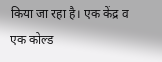किया जा रहा है। एक केंद्र व एक कोल्ड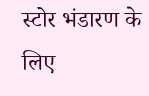स्टोर भंडारण के लिए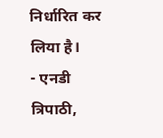निर्धारित कर लिया है।
- एनडी त्रिपाठी,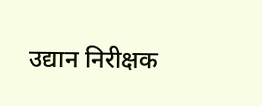उद्यान निरीक्षक